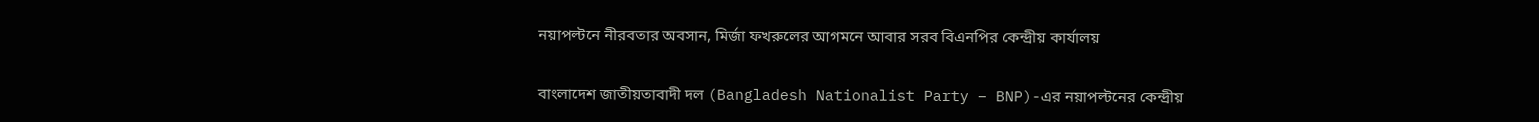নয়াপল্টনে নীরবতার অবসান, মির্জা ফখরুলের আগমনে আবার সরব বিএনপির কেন্দ্রীয় কার্যালয়

বাংলাদেশ জাতীয়তাবাদী দল (Bangladesh Nationalist Party – BNP)-এর নয়াপল্টনের কেন্দ্রীয়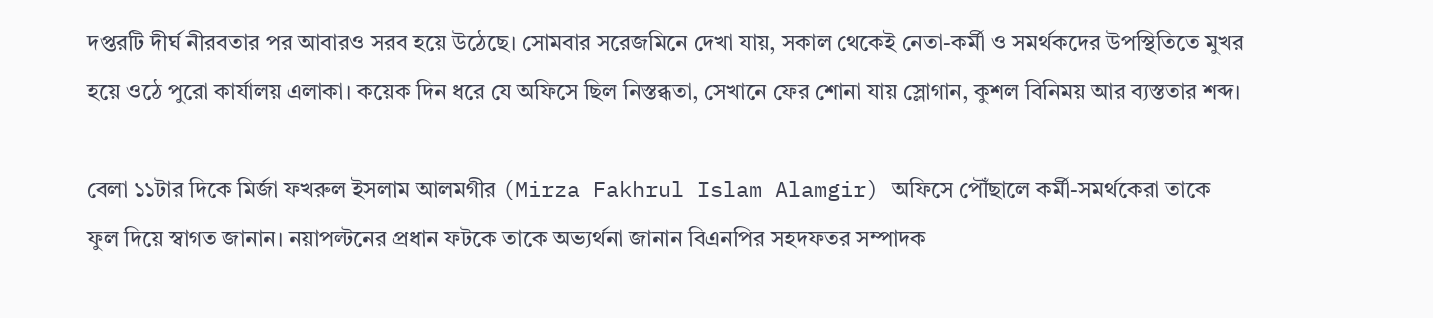দপ্তরটি দীর্ঘ নীরবতার পর আবারও সরব হয়ে উঠেছে। সোমবার সরেজমিনে দেখা যায়, সকাল থেকেই নেতা-কর্মী ও সমর্থকদের উপস্থিতিতে মুখর হয়ে ওঠে পুরো কার্যালয় এলাকা। কয়েক দিন ধরে যে অফিসে ছিল নিস্তব্ধতা, সেখানে ফের শোনা যায় স্লোগান, কুশল বিনিময় আর ব্যস্ততার শব্দ।

বেলা ১১টার দিকে মির্জা ফখরুল ইসলাম আলমগীর (Mirza Fakhrul Islam Alamgir) অফিসে পৌঁছালে কর্মী-সমর্থকেরা তাকে ফুল দিয়ে স্বাগত জানান। নয়াপল্টনের প্রধান ফটকে তাকে অভ্যর্থনা জানান বিএনপির সহদফতর সম্পাদক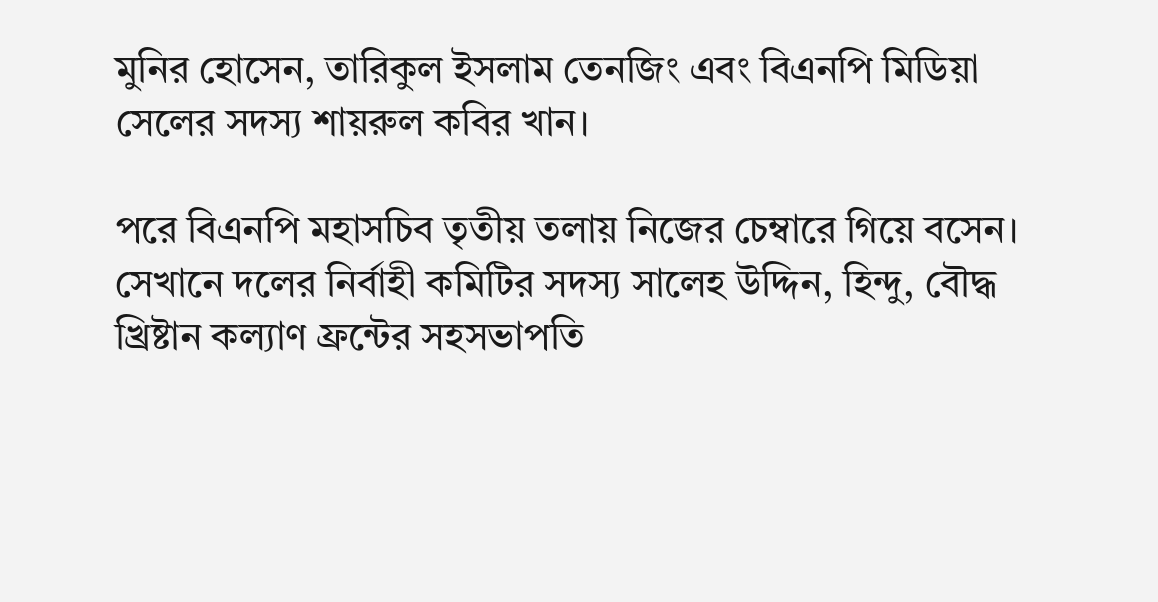মুনির হোসেন, তারিকুল ইসলাম তেনজিং এবং বিএনপি মিডিয়া সেলের সদস্য শায়রুল কবির খান।

পরে বিএনপি মহাসচিব তৃতীয় তলায় নিজের চেম্বারে গিয়ে বসেন। সেখানে দলের নির্বাহী কমিটির সদস্য সালেহ উদ্দিন, হিন্দু, বৌদ্ধ খ্রিষ্টান কল্যাণ ফ্রন্টের সহসভাপতি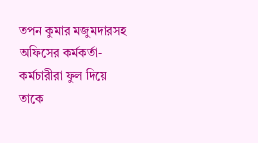তপন কুমার মজুমদারসহ অফিসের কর্মকর্তা-কর্মচারীরা ফুল দিয়ে তাকে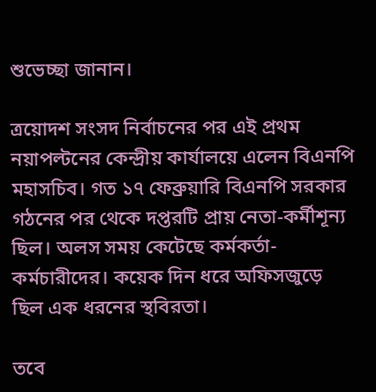শুভেচ্ছা জানান।

ত্রয়োদশ সংসদ নির্বাচনের পর এই প্রথম নয়াপল্টনের কেন্দ্রীয় কার্যালয়ে এলেন বিএনপি মহাসচিব। গত ১৭ ফেব্রুয়ারি বিএনপি সরকার গঠনের পর থেকে দপ্তরটি প্রায় নেতা-কর্মীশূন্য ছিল। অলস সময় কেটেছে কর্মকর্তা-কর্মচারীদের। কয়েক দিন ধরে অফিসজুড়ে ছিল এক ধরনের স্থবিরতা।

তবে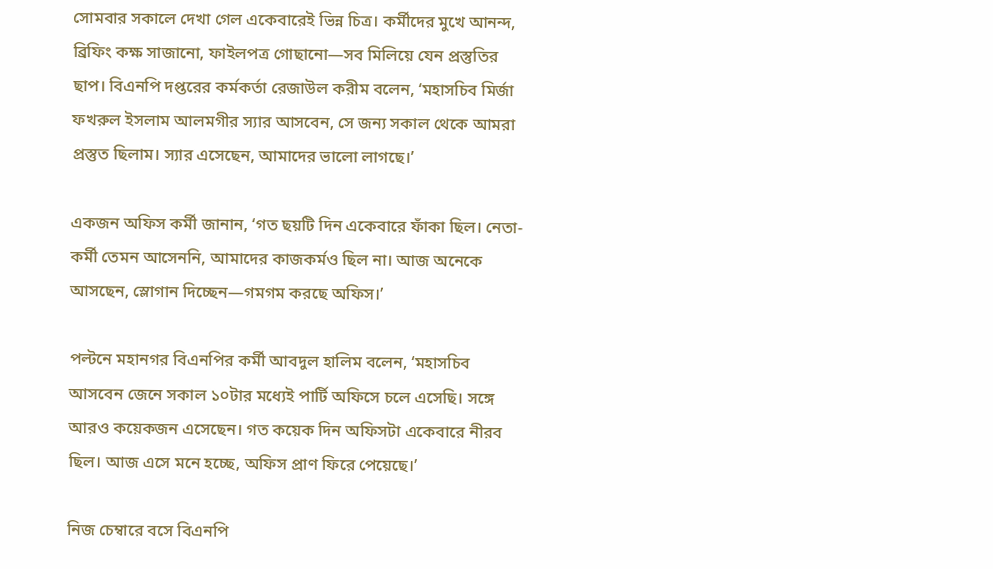সোমবার সকালে দেখা গেল একেবারেই ভিন্ন চিত্র। কর্মীদের মুখে আনন্দ, ব্রিফিং কক্ষ সাজানো, ফাইলপত্র গোছানো—সব মিলিয়ে যেন প্রস্তুতির ছাপ। বিএনপি দপ্তরের কর্মকর্তা রেজাউল করীম বলেন, ‘মহাসচিব মির্জা ফখরুল ইসলাম আলমগীর স্যার আসবেন, সে জন্য সকাল থেকে আমরা প্রস্তুত ছিলাম। স্যার এসেছেন, আমাদের ভালো লাগছে।’

একজন অফিস কর্মী জানান, ‘গত ছয়টি দিন একেবারে ফাঁকা ছিল। নেতা-কর্মী তেমন আসেননি, আমাদের কাজকর্মও ছিল না। আজ অনেকে আসছেন, স্লোগান দিচ্ছেন—গমগম করছে অফিস।’

পল্টনে মহানগর বিএনপির কর্মী আবদুল হালিম বলেন, ‘মহাসচিব আসবেন জেনে সকাল ১০টার মধ্যেই পার্টি অফিসে চলে এসেছি। সঙ্গে আরও কয়েকজন এসেছেন। গত কয়েক দিন অফিসটা একেবারে নীরব ছিল। আজ এসে মনে হচ্ছে, অফিস প্রাণ ফিরে পেয়েছে।’

নিজ চেম্বারে বসে বিএনপি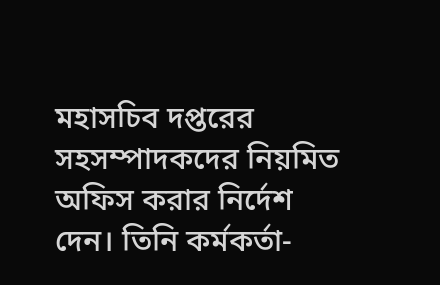মহাসচিব দপ্তরের সহসম্পাদকদের নিয়মিত অফিস করার নির্দেশ দেন। তিনি কর্মকর্তা-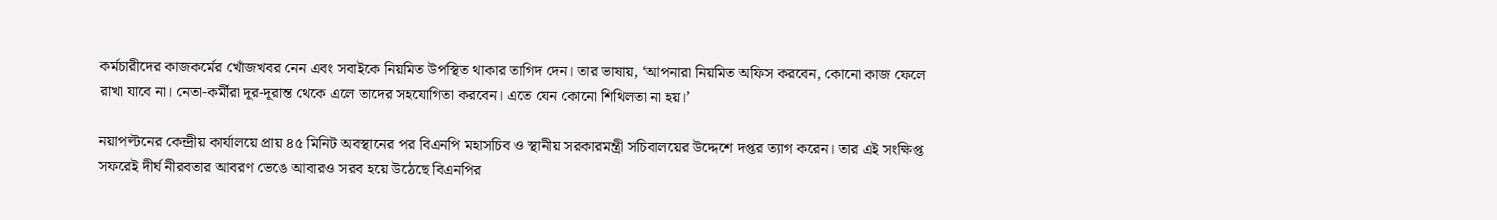কর্মচারীদের কাজকর্মের খোঁজখবর নেন এবং সবাইকে নিয়মিত উপস্থিত থাকার তাগিদ দেন। তার ভাষায়, ‘আপনারা নিয়মিত অফিস করবেন, কোনো কাজ ফেলে রাখা যাবে না। নেতা-কর্মীরা দূর-দূরান্ত থেকে এলে তাদের সহযোগিতা করবেন। এতে যেন কোনো শিথিলতা না হয়।’

নয়াপল্টনের কেন্দ্রীয় কার্যালয়ে প্রায় ৪৫ মিনিট অবস্থানের পর বিএনপি মহাসচিব ও স্থানীয় সরকারমন্ত্রী সচিবালয়ের উদ্দেশে দপ্তর ত্যাগ করেন। তার এই সংক্ষিপ্ত সফরেই দীর্ঘ নীরবতার আবরণ ভেঙে আবারও সরব হয়ে উঠেছে বিএনপির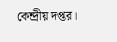কেন্দ্রীয় দপ্তর।